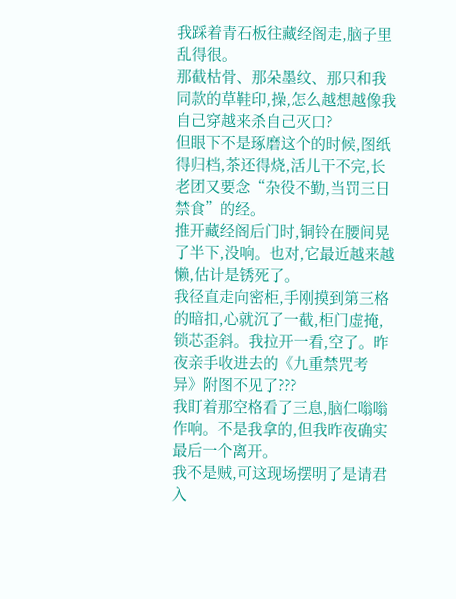我踩着青石板往藏经阁走,脑子里乱得很。
那截枯骨、那朵墨纹、那只和我同款的草鞋印,操,怎么越想越像我自己穿越来杀自己灭口?
但眼下不是琢磨这个的时候,图纸得归档,茶还得烧,活儿干不完,长老团又要念“杂役不勤,当罚三日禁食”的经。
推开藏经阁后门时,铜铃在腰间晃了半下,没响。也对,它最近越来越懒,估计是锈死了。
我径直走向密柜,手刚摸到第三格的暗扣,心就沉了一截,柜门虚掩,锁芯歪斜。我拉开一看,空了。昨夜亲手收进去的《九重禁咒考异》附图不见了???
我盯着那空格看了三息,脑仁嗡嗡作响。不是我拿的,但我昨夜确实最后一个离开。
我不是贼,可这现场摆明了是请君入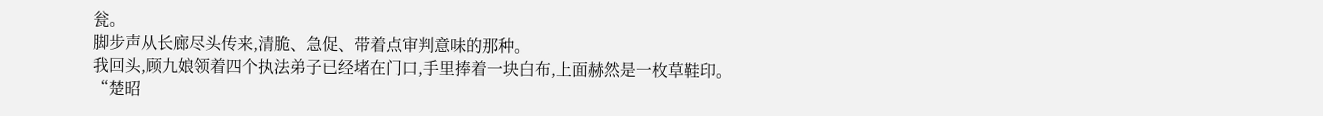瓮。
脚步声从长廊尽头传来,清脆、急促、带着点审判意味的那种。
我回头,顾九娘领着四个执法弟子已经堵在门口,手里捧着一块白布,上面赫然是一枚草鞋印。
“楚昭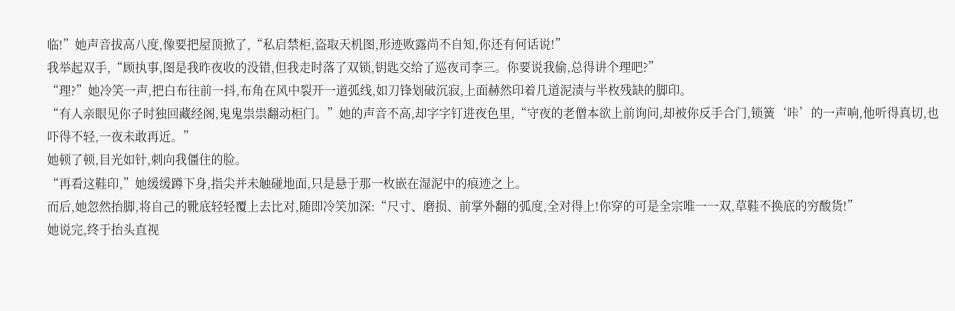临!”她声音拔高八度,像要把屋顶掀了,“私启禁柜,盗取天机图,形迹败露尚不自知,你还有何话说!”
我举起双手,“顾执事,图是我昨夜收的没错,但我走时落了双锁,钥匙交给了巡夜司李三。你要说我偷,总得讲个理吧?”
“理?”她冷笑一声,把白布往前一抖,布角在风中裂开一道弧线,如刀锋划破沉寂,上面赫然印着几道泥渍与半枚残缺的脚印。
“有人亲眼见你子时独回藏经阁,鬼鬼祟祟翻动柜门。”她的声音不高,却字字钉进夜色里,“守夜的老僧本欲上前询问,却被你反手合门,锁簧‘咔’的一声响,他听得真切,也吓得不轻,一夜未敢再近。”
她顿了顿,目光如针,刺向我僵住的脸。
“再看这鞋印,”她缓缓蹲下身,指尖并未触碰地面,只是悬于那一枚嵌在湿泥中的痕迹之上。
而后,她忽然抬脚,将自己的靴底轻轻覆上去比对,随即冷笑加深:“尺寸、磨损、前掌外翻的弧度,全对得上!你穿的可是全宗唯一一双,草鞋不换底的穷酸货!”
她说完,终于抬头直视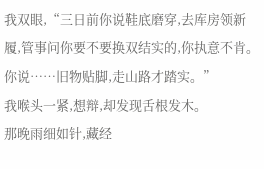我双眼,“三日前你说鞋底磨穿,去库房领新履,管事问你要不要换双结实的,你执意不肯。你说……旧物贴脚,走山路才踏实。”
我喉头一紧,想辩,却发现舌根发木。
那晚雨细如针,藏经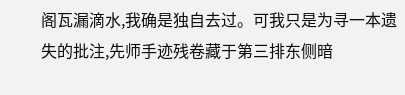阁瓦漏滴水,我确是独自去过。可我只是为寻一本遗失的批注,先师手迹残卷藏于第三排东侧暗